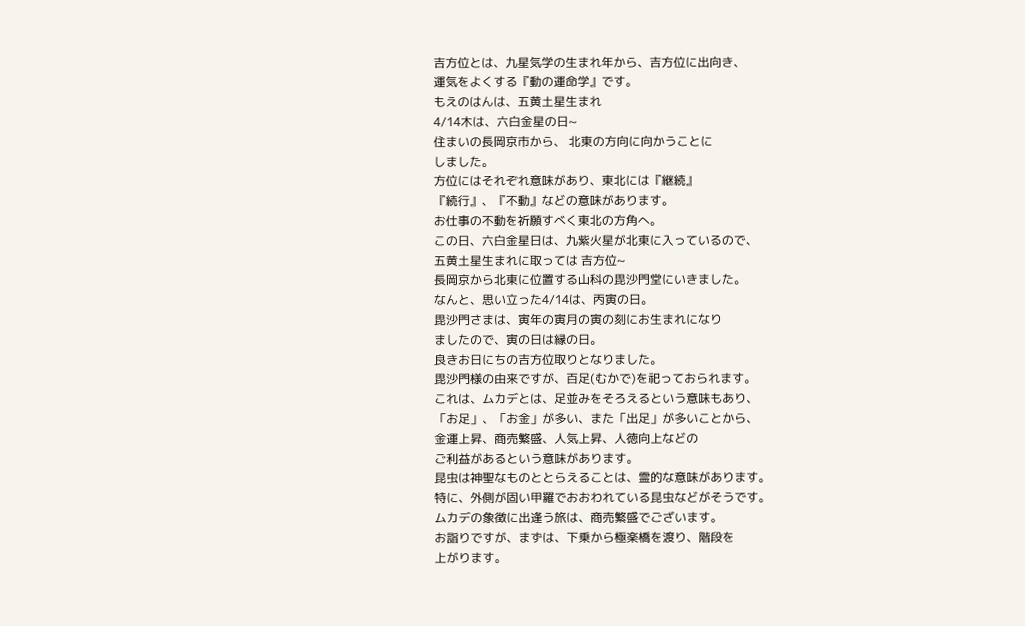吉方位とは、九星気学の生まれ年から、吉方位に出向き、
運気をよくする『動の運命学』です。
もえのはんは、五黄土星生まれ
4/14木は、六白金星の日~
住まいの長岡京市から、 北東の方向に向かうことに
しました。
方位にはそれぞれ意味があり、東北には『継続』
『続行』、『不動』などの意味があります。
お仕事の不動を祈願すべく東北の方角へ。
この日、六白金星日は、九紫火星が北東に入っているので、
五黄土星生まれに取っては 吉方位~
長岡京から北東に位置する山科の毘沙門堂にいきました。
なんと、思い立った4/14は、丙寅の日。
毘沙門さまは、寅年の寅月の寅の刻にお生まれになり
ましたので、寅の日は縁の日。
良きお日にちの吉方位取りとなりました。
毘沙門様の由来ですが、百足(むかで)を祀っておられます。
これは、ムカデとは、足並みをそろえるという意味もあり、
「お足」、「お金」が多い、また「出足」が多いことから、
金運上昇、商売繁盛、人気上昇、人徳向上などの
ご利益があるという意味があります。
昆虫は神聖なものととらえることは、霊的な意味があります。
特に、外側が固い甲羅でおおわれている昆虫などがそうです。
ムカデの象徴に出逢う旅は、商売繁盛でございます。
お詣りですが、まずは、下乗から極楽橋を渡り、階段を
上がります。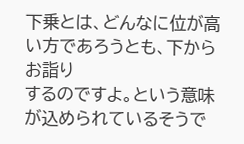下乗とは、どんなに位が高い方であろうとも、下からお詣り
するのですよ。という意味が込められているそうで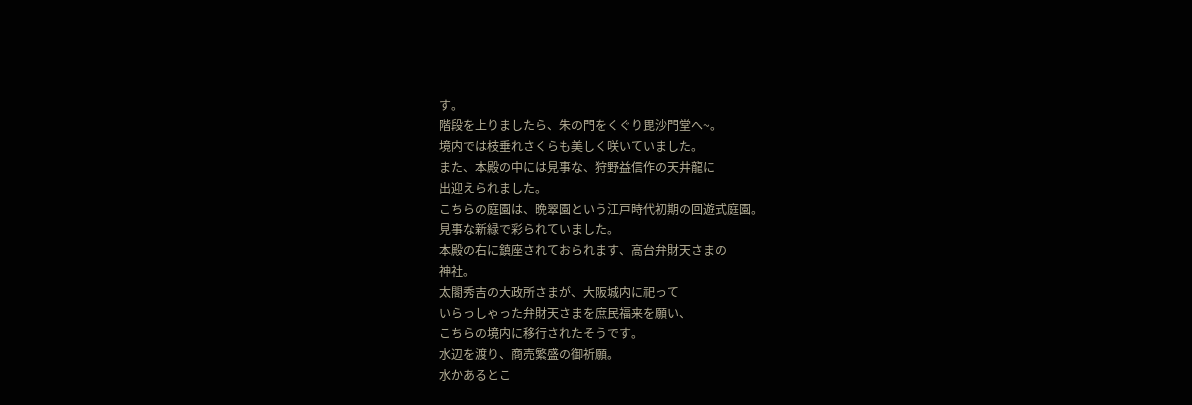す。
階段を上りましたら、朱の門をくぐり毘沙門堂へ~。
境内では枝垂れさくらも美しく咲いていました。
また、本殿の中には見事な、狩野益信作の天井龍に
出迎えられました。
こちらの庭園は、晩翠園という江戸時代初期の回遊式庭園。
見事な新緑で彩られていました。
本殿の右に鎮座されておられます、高台弁財天さまの
神社。
太閤秀吉の大政所さまが、大阪城内に祀って
いらっしゃった弁財天さまを庶民福来を願い、
こちらの境内に移行されたそうです。
水辺を渡り、商売繁盛の御祈願。
水かあるとこ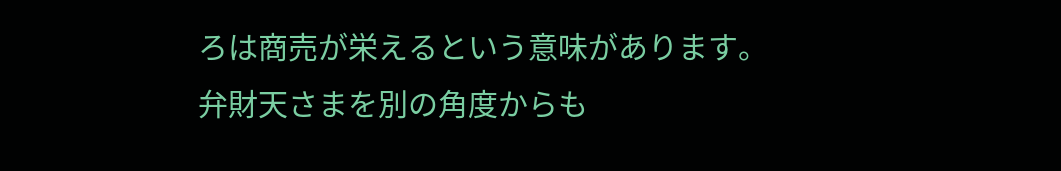ろは商売が栄えるという意味があります。
弁財天さまを別の角度からも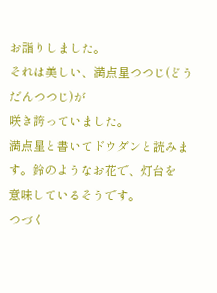お詣りしました。
それは美しい、満点星つつじ(どうだんつつじ)が
咲き誇っていました。
満点星と書いてドウダンと読みます。鈴のようなお花で、灯台を
意味しているそうです。
つづく